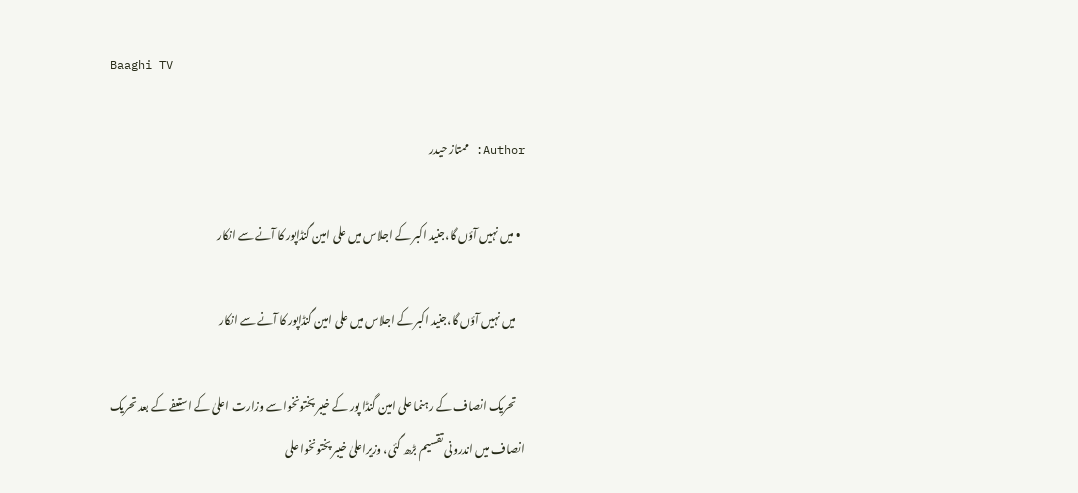Baaghi TV

Author: ممتاز حیدر

  • میں نہیں آؤں گا،جنید اکبر کے اجلاس میں علی امین گنڈاپور کا آنے سے انکار

    میں نہیں آؤں گا،جنید اکبر کے اجلاس میں علی امین گنڈاپور کا آنے سے انکار

    تحریک انصاف کے رہنما علی امین گنڈا پور کے خیبر پختونخوا سے وزارت اعلیٰ کے استعفے کے بعد تحریک انصاف میں اندرونی تقسیم بڑھ گئی، وزیراعلیٰ خیبر پختونخوا علی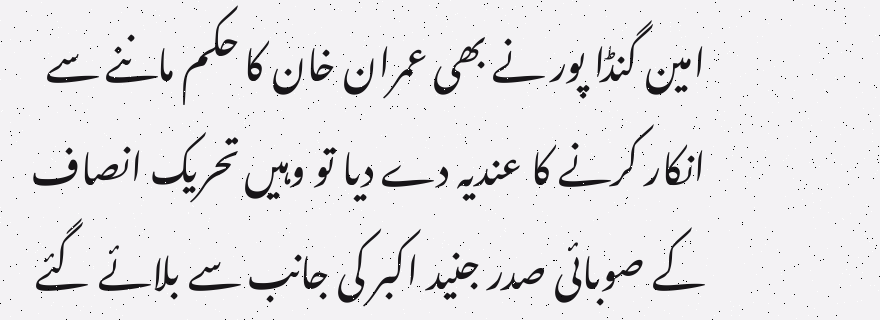امین گنڈا پور نے بھی عمران خان کا حکم ماننے سے انکار کرنے کا عندیہ دے دیا تو وہیں تحریک انصاف کے صوبائی صدر جنید اکبر کی جانب سے بلائے گئے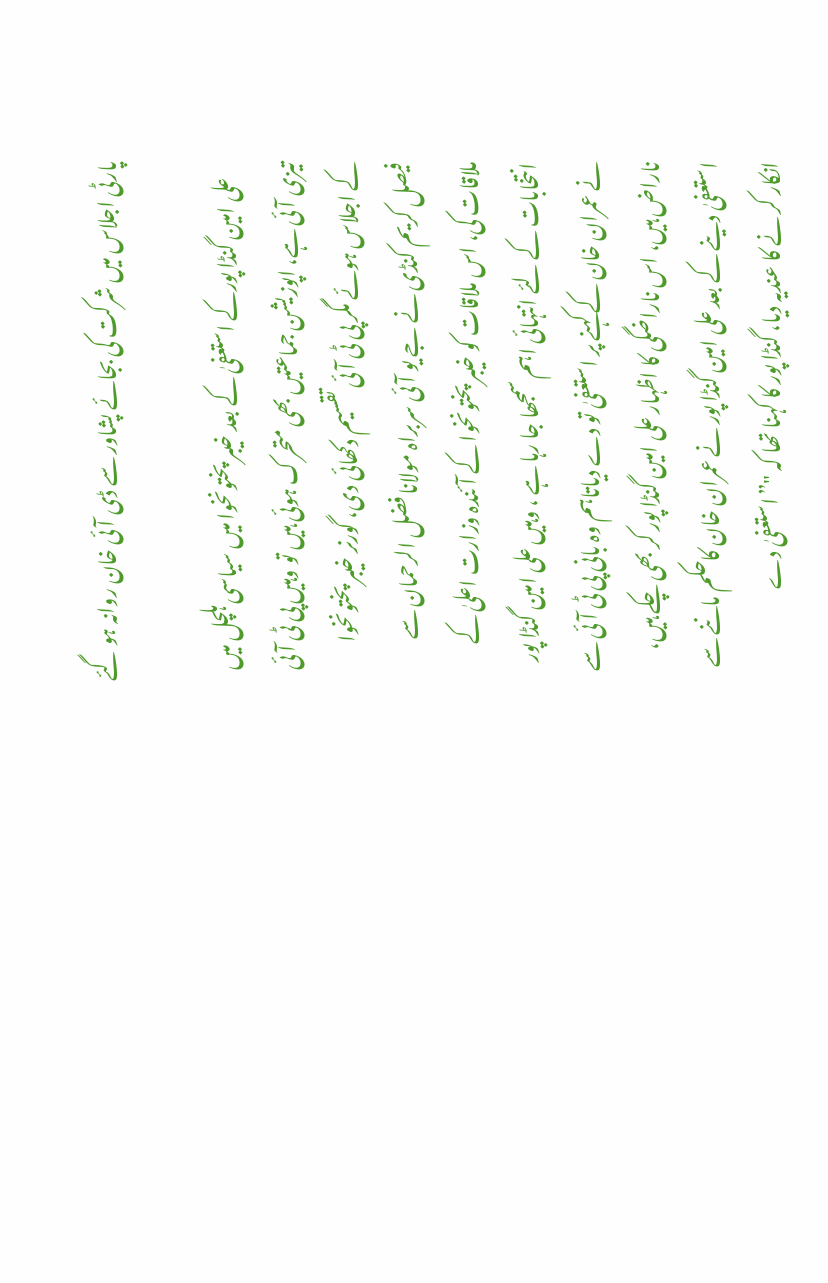پارٹی اجلاس میں شرکت کی بجائے پشاور سے ڈی آئی خان روانہ ہو گئے

    علی امین گنڈا پورکے استعفیٰ کے بعد خیبر پختونخوا میں سیاسی ہلچل میں تیزی آئی ہے، اپوزیشن جماعتیں بھی متحرک ہوئی ہیں تو وہیں پی ٹی آئی کے اجلاس ہوئے مگر پی ٹی آئی تقسیم دکھائی دی، گورنر خیبر پختونخوا فیصل کریم کنڈی نے جے یو آئی سربراہ مولانا فضل الرحمان سے ملاقات کی، اس ملاقات کو خیبر پختونخوا کے آئندہ وزارت اعلیٰ کے انتخابات کے لئے انتہائی اہم سمجھا جا رہا ہے ، وہیں علی امین گنڈا پور نے عمران خان کے کہنے پر استعفیٰ تو دے دیاتاہم وہ بانی پی ٹی آئی سے ناراض ہیں، اس ناراضگی کا اظہار علی امین گنڈا پور کر بھی چکے ہیں، استعفیٰ دینے کے بعد علی امین گنڈا پور نے عمران خان کاحکم ماننے سے انکار کر نے کا عندیہ دیا، گنڈا پور کا کہنا تھا کہ "”استعفیٰ دے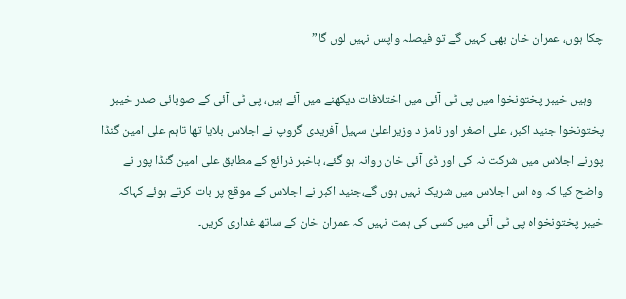چکا ہوں، عمران خان بھی کہیں گے تو فیصلہ واپس نہیں لوں گا”

    وہیں خیبر پختونخوا میں پی ٹی آئی میں اختلافات دیکھنے میں آئے ہیں، پی ٹی آئی کے صوبائی صدر خیبر پختونخوا جنید اکبر، علی اصغر اور نامز د وزیراعلیٰ سہیل آفریدی گروپ نے اجلاس بلایا تھا تاہم علی امین گنڈا پورنے اجلاس میں شرکت نہ کی اور ڈی آئی خان روانہ ہو گئے، باخبر ذرائع کے مطابق علی امین گنڈا پور نے واضح کیا کہ وہ اس اجلاس میں شریک نہیں ہوں گے،جنید اکبر نے اجلاس کے موقع پر بات کرتے ہوئے کہاکہ خیبر پختونخواہ پی ٹی آئی میں کسی کی ہمت نہیں کہ عمران خان کے ساتھ غداری کریں۔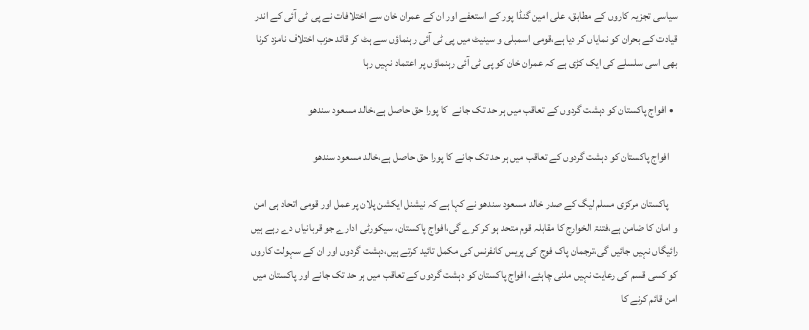سیاسی تجزیہ کاروں کے مطابق، علی امین گنڈا پور کے استعفے اور ان کے عمران خان سے اختلافات نے پی ٹی آئی کے اندر قیادت کے بحران کو نمایاں کر دیا ہے،قومی اسمبلی و سینیٹ میں پی ٹی آئی رہنماؤں سے ہٹ کر قائد حزب اختلاف نامزد کرنا بھی اسی سلسلے کی ایک کڑی ہے کہ عمران خان کو پی ٹی آئی رہنماؤں پر اعتماد نہیں رہا

  • افواج پاکستان کو دہشت گردوں کے تعاقب میں ہر حد تک جانے  کا پورا حق حاصل ہے،خالد مسعود سندھو

    افواج پاکستان کو دہشت گردوں کے تعاقب میں ہر حد تک جانے کا پورا حق حاصل ہے،خالد مسعود سندھو

    پاکستان مرکزی مسلم لیگ کے صدر خالد مسعود سندھو نے کہا ہے کہ نیشنل ایکشن پلان پر عمل اور قومی اتحاد ہی امن و امان کا ضامن ہے،فتنۃ الخوارج کا مقابلہ قوم متحد ہو کر کرے گی،افواج پاکستان، سیکورٹی ادارے جو قربانیاں دے رہے ہیں رائیگاں نہیں جائیں گی،ترجمان پاک فوج کی پریس کانفرنس کی مکمل تائید کرتے ہیں،دہشت گردوں اور ان کے سہولت کاروں کو کسی قسم کی رعایت نہیں ملنی چاہئے، افواج پاکستان کو دہشت گردوں کے تعاقب میں ہر حد تک جانے اور پاکستان میں امن قائم کرنے کا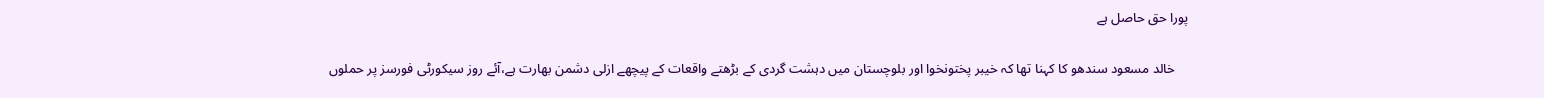پورا حق حاصل ہے

    خالد مسعود سندھو کا کہنا تھا کہ خیبر پختونخوا اور بلوچستان میں دہشت گردی کے بڑھتے واقعات کے پیچھے ازلی دشمن بھارت ہے،آئے روز سیکورٹی فورسز پر حملوں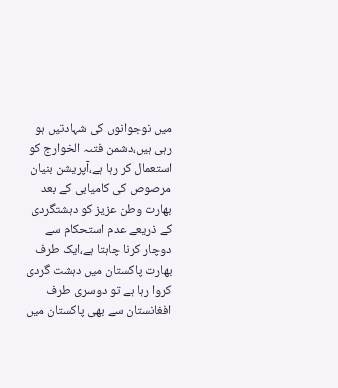میں نوجوانوں کی شہادتیں ہو رہی ہیں،دشمن فتںہ الخوارج کو استعمال کر رہا ہے،آپریشن بنیان مرصوص کی کامیابی کے بعد بھارت وطن عزیز کو دہشتگردی کے ذریعے عدم استحکام سے دوچار کرنا چاہتا ہے،ایک طرف بھارت پاکستان میں دہشت گردی کروا رہا ہے تو دوسری طرف افغانستان سے بھی پاکستان میں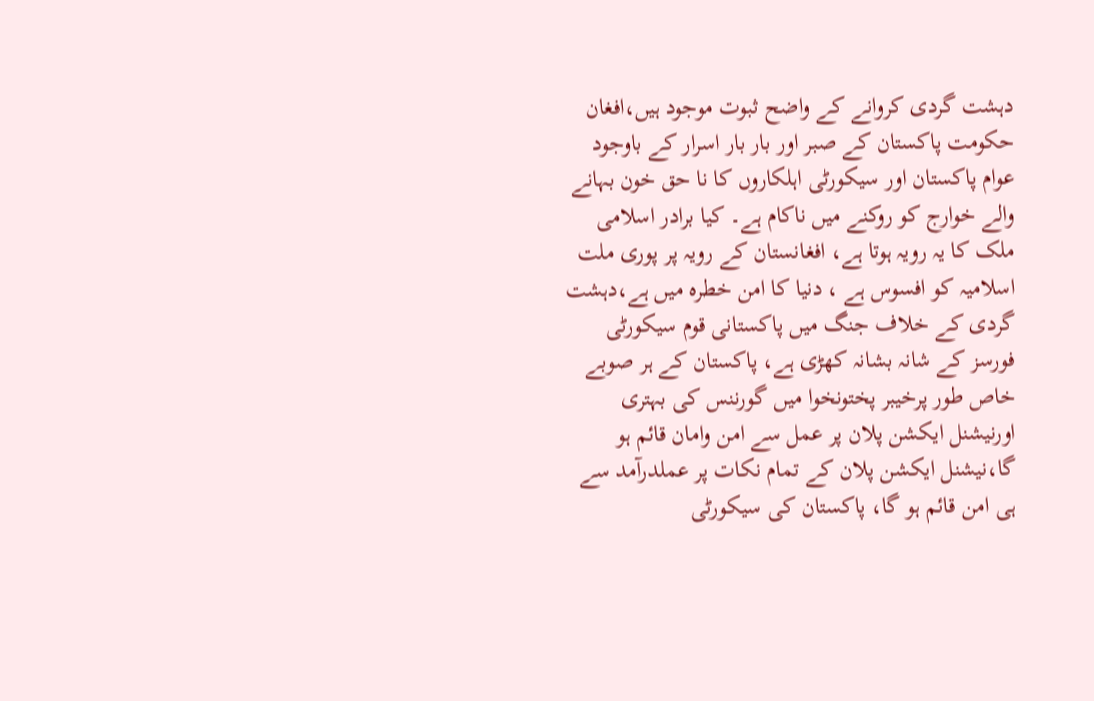دہشت گردی کروانے کے واضح ثبوت موجود ہیں،افغان حکومت پاکستان کے صبر اور بار بار اسرار کے باوجود عوام پاکستان اور سیکورٹی اہلکاروں کا نا حق خون بہانے والے خوارج کو روکنے میں ناکام ہے۔ کیا برادر اسلامی ملک کا یہ رویہ ہوتا ہے، افغانستان کے رویہ پر پوری ملت اسلامیہ کو افسوس ہے ، دنیا کا امن خطرہ میں ہے،دہشت گردی کے خلاف جنگ میں پاکستانی قوم سیکورٹی فورسز کے شانہ بشانہ کھڑی ہے، پاکستان کے ہر صوبے خاص طور پرخیبر پختونخوا میں گورننس کی بہتری اورنیشنل ایکشن پلان پر عمل سے امن وامان قائم ہو گا،نیشنل ایکشن پلان کے تمام نکات پر عملدرآمد سے ہی امن قائم ہو گا، پاکستان کی سیکورٹی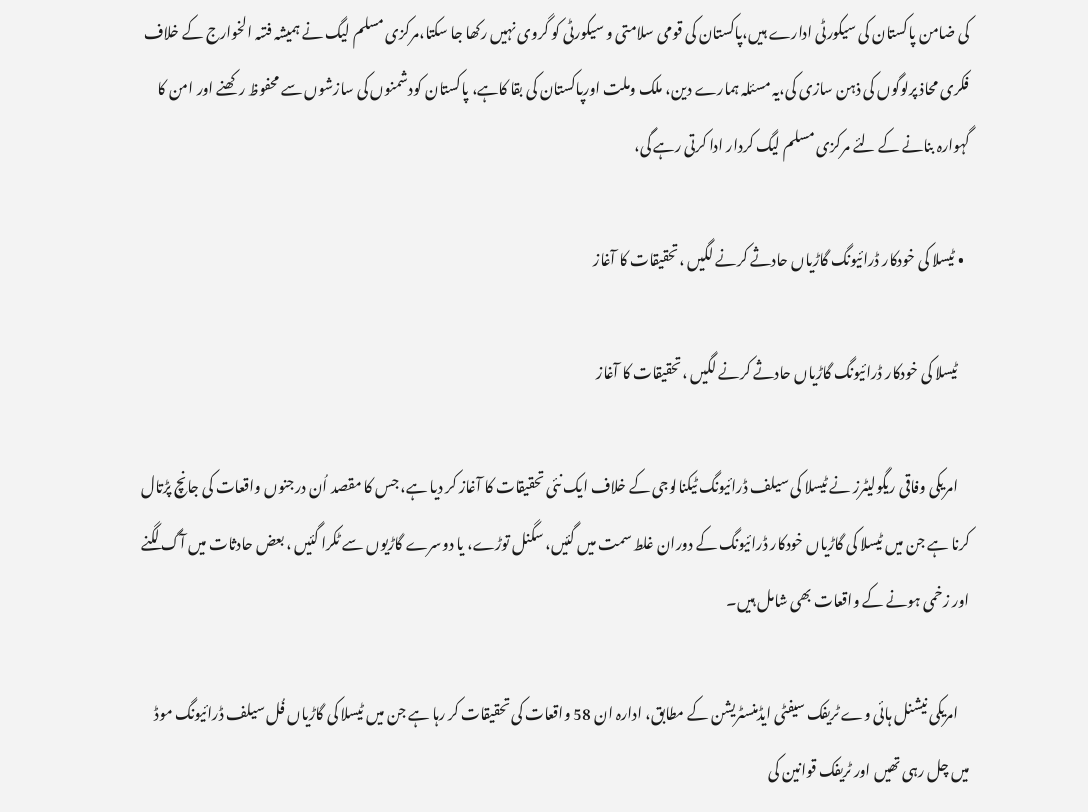کی ضامن پاکستان کی سیکورٹی ادارے ہیں،پاکستان کی قومی سلامتی و سیکورٹی کو گروی نہیں رکھا جا سکتا،مرکزی مسلم لیگ نے ہمیشہ فتںہ الخوارج کے خلاف فکری محاذ پرلوگوں کی ذہن سازی کی،یہ مسئلہ ہمارے دین، ملک وملت اورپاکستان کی بقا کاہے، پاکستان کودشمنوں کی سازشوں سے محفوظ رکھنے اور امن کا گہوارہ بنانے کے لئے مرکزی مسلم لیگ کردار ادا کرتی رہے گی،

  • ٹیسلا کی خودکار ڈرائیونگ گاڑیاں حادثے کرنے لگیں ،تحقیقات کا آغاز

    ٹیسلا کی خودکار ڈرائیونگ گاڑیاں حادثے کرنے لگیں ،تحقیقات کا آغاز

    امریکی وفاقی ریگولیٹرز نے ٹیسلا کی سیلف ڈرائیونگ ٹیکنالوجی کے خلاف ایک نئی تحقیقات کا آغاز کر دیا ہے، جس کا مقصد اُن درجنوں واقعات کی جانچ پڑتال کرنا ہے جن میں ٹیسلا کی گاڑیاں خودکار ڈرائیونگ کے دوران غلط سمت میں گئیں، سگنل توڑے، یا دوسرے گاڑیوں سے ٹکرا گئیں ، بعض حادثات میں آگ لگنے اور زخمی ہونے کے واقعات بھی شامل ہیں۔

    امریکی نیشنل ہائی وے ٹریفک سیفٹی ایڈمنسٹریشن کے مطابق، ادارہ ان 58 واقعات کی تحقیقات کر رہا ہے جن میں ٹیسلا کی گاڑیاں فُل سیلف ڈرائیونگ موڈ میں چل رہی تھیں اور ٹریفک قوانین کی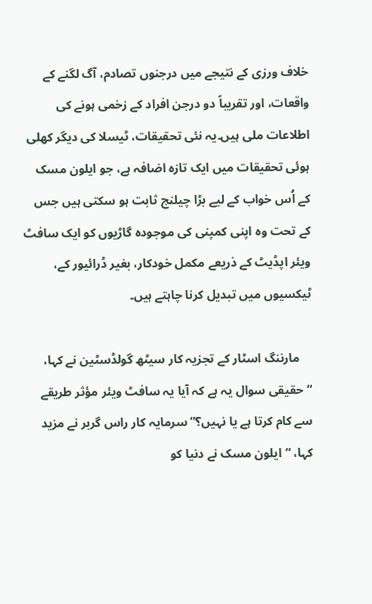خلاف ورزی کے نتیجے میں درجنوں تصادم، آگ لگنے کے واقعات، اور تقریباً دو درجن افراد کے زخمی ہونے کی اطلاعات ملی ہیں۔یہ نئی تحقیقات، ٹیسلا کی دیگر کھلی ہوئی تحقیقات میں ایک تازہ اضافہ ہے، جو ایلون مسک کے اُس خواب کے لیے بڑا چیلنج ثابت ہو سکتی ہیں جس کے تحت وہ اپنی کمپنی کی موجودہ گاڑیوں کو ایک سافٹ ویئر اپڈیٹ کے ذریعے مکمل خودکار، بغیر ڈرائیور کے، ٹیکسیوں میں تبدیل کرنا چاہتے ہیں۔

    مارننگ اسٹار کے تجزیہ کار سیٹھ گولڈسٹین نے کہا، “حقیقی سوال یہ ہے کہ آیا یہ سافٹ ویئر مؤثر طریقے سے کام کرتا ہے یا نہیں؟”سرمایہ کار راس گربر نے مزید کہا، “ایلون مسک نے دنیا کو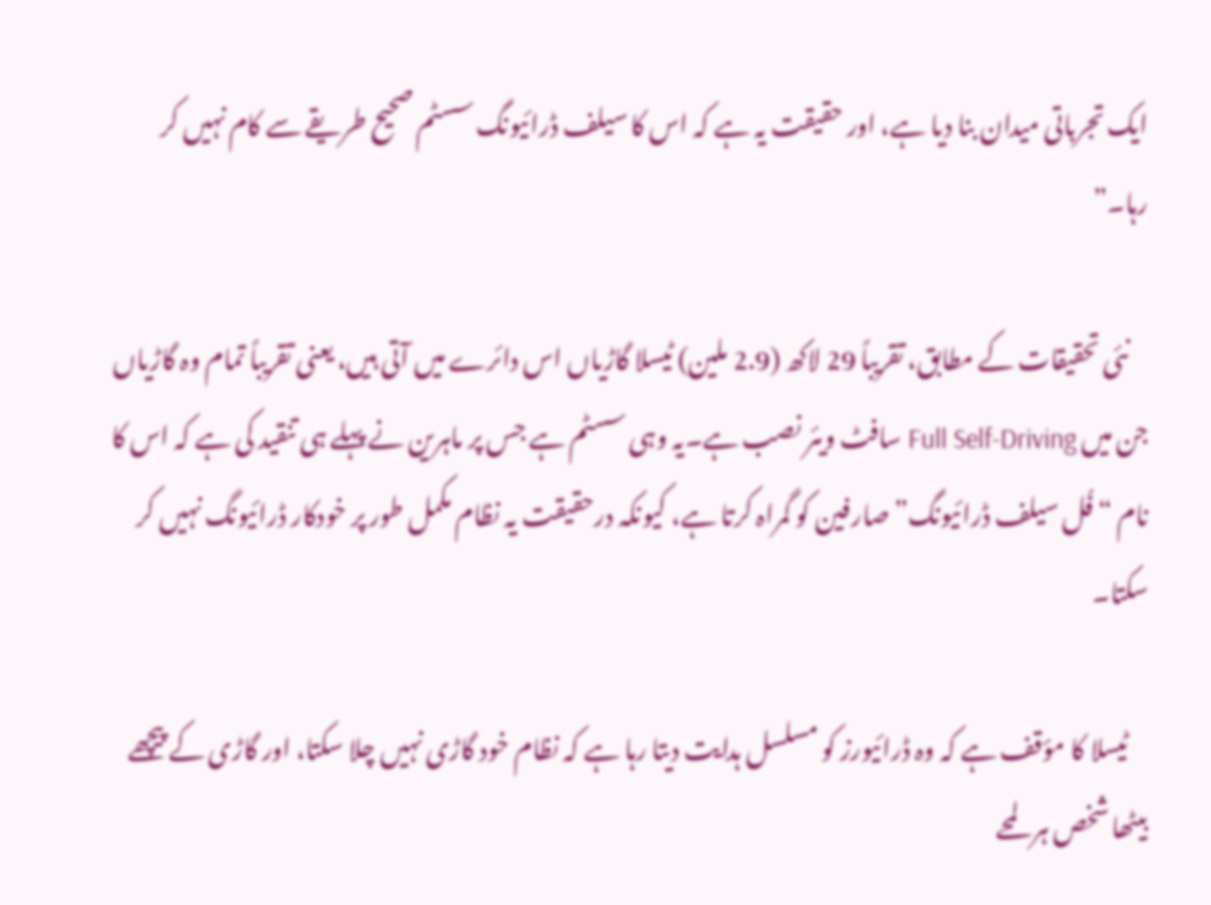ایک تجرباتی میدان بنا دیا ہے، اور حقیقت یہ ہے کہ اس کا سیلف ڈرائیونگ سسٹم صحیح طریقے سے کام نہیں کر رہا۔”

    نئی تحقیقات کے مطابق، تقریباً 29 لاکھ (2.9 ملین) ٹیسلا گاڑیاں اس دائرے میں آتی ہیں، یعنی تقریباً تمام وہ گاڑیاں جن میں Full Self-Driving سافٹ ویئر نصب ہے۔یہ وہی سسٹم ہے جس پر ماہرین نے پہلے ہی تنقید کی ہے کہ اس کا نام “فُل سیلف ڈرائیونگ” صارفین کو گمراہ کرتا ہے، کیونکہ درحقیقت یہ نظام مکمل طور پر خودکار ڈرائیونگ نہیں کر سکتا۔

    ٹیسلا کا مؤقف ہے کہ وہ ڈرائیورز کو مسلسل ہدایت دیتا رہا ہے کہ نظام خود گاڑی نہیں چلا سکتا، اور گاڑی کے پیچھے بیٹھا شخص ہر لمحے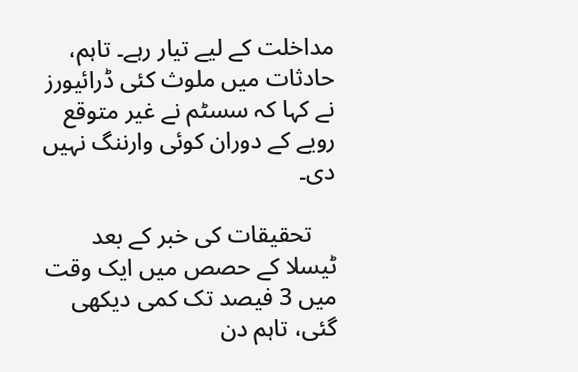مداخلت کے لیے تیار رہے۔ تاہم، حادثات میں ملوث کئی ڈرائیورز نے کہا کہ سسٹم نے غیر متوقع رویے کے دوران کوئی وارننگ نہیں دی۔

    تحقیقات کی خبر کے بعد ٹیسلا کے حصص میں ایک وقت میں 3 فیصد تک کمی دیکھی گئی، تاہم دن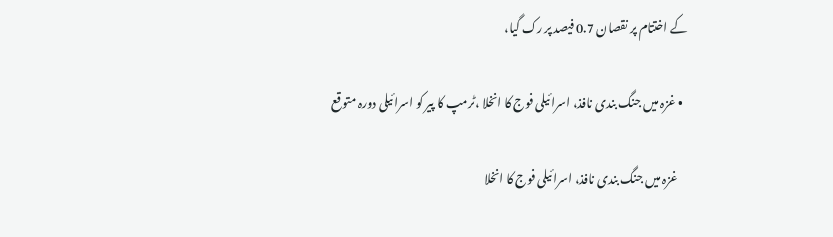کے اختتام پر نقصان 0.7 فیصد پر رک گیا،

  • غزہ میں جنگ بندی نافذ، اسرائیلی فوج کا انخلا ،ٹرمپ کا پیر کو اسرائیلی دورہ متوقع

    غزہ میں جنگ بندی نافذ، اسرائیلی فوج کا انخلا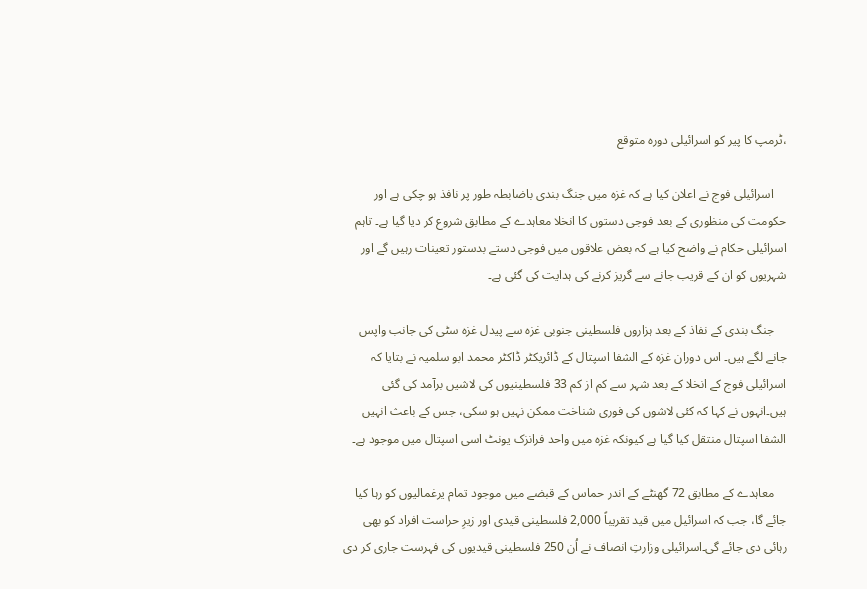،ٹرمپ کا پیر کو اسرائیلی دورہ متوقع

    اسرائیلی فوج نے اعلان کیا ہے کہ غزہ میں جنگ بندی باضابطہ طور پر نافذ ہو چکی ہے اور حکومت کی منظوری کے بعد فوجی دستوں کا انخلا معاہدے کے مطابق شروع کر دیا گیا ہے۔ تاہم اسرائیلی حکام نے واضح کیا ہے کہ بعض علاقوں میں فوجی دستے بدستور تعینات رہیں گے اور شہریوں کو ان کے قریب جانے سے گریز کرنے کی ہدایت کی گئی ہے۔

    جنگ بندی کے نفاذ کے بعد ہزاروں فلسطینی جنوبی غزہ سے پیدل غزہ سٹی کی جانب واپس جانے لگے ہیں۔ اس دوران غزہ کے الشفا اسپتال کے ڈائریکٹر ڈاکٹر محمد ابو سلمیہ نے بتایا کہ اسرائیلی فوج کے انخلا کے بعد شہر سے کم از کم 33 فلسطینیوں کی لاشیں برآمد کی گئی ہیں۔انہوں نے کہا کہ کئی لاشوں کی فوری شناخت ممکن نہیں ہو سکی، جس کے باعث انہیں الشفا اسپتال منتقل کیا گیا ہے کیونکہ غزہ میں واحد فرانزک یونٹ اسی اسپتال میں موجود ہے۔

    معاہدے کے مطابق 72 گھنٹے کے اندر حماس کے قبضے میں موجود تمام یرغمالیوں کو رہا کیا جائے گا، جب کہ اسرائیل میں قید تقریباً 2,000 فلسطینی قیدی اور زیرِ حراست افراد کو بھی رہائی دی جائے گی۔اسرائیلی وزارتِ انصاف نے اُن 250 فلسطینی قیدیوں کی فہرست جاری کر دی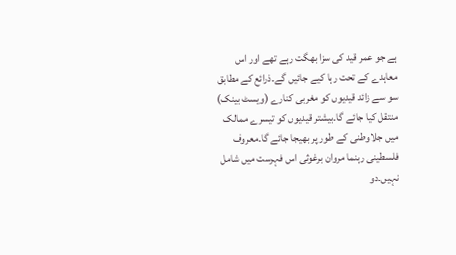ہے جو عمر قید کی سزا بھگت رہے تھے اور اس معاہدے کے تحت رہا کیے جائیں گے۔ذرائع کے مطابق سو سے زائد قیدیوں کو مغربی کنارے (ویسٹ بینک) منتقل کیا جائے گا۔بیشتر قیدیوں کو تیسرے ممالک میں جلاوطنی کے طور پر بھیجا جائے گا۔معروف فلسطینی رہنما مروان برغوثی اس فہرست میں شامل نہیں۔دو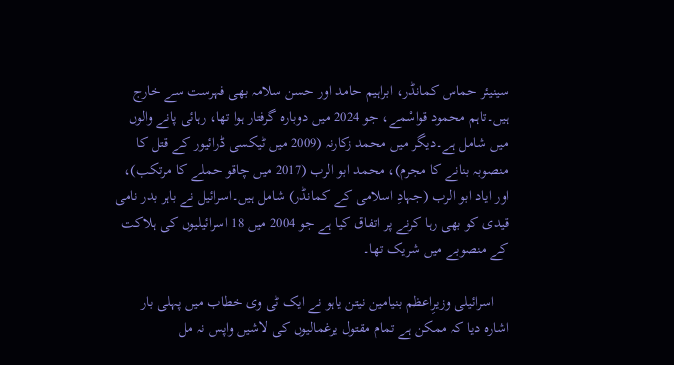سینیئر حماس کمانڈر، ابراہیم حامد اور حسن سلامہ بھی فہرست سے خارج ہیں۔تاہم محمود قواسْمے، جو 2024 میں دوبارہ گرفتار ہوا تھا، رہائی پانے والوں میں شامل ہے۔دیگر میں محمد زکارنہ (2009 میں ٹیکسی ڈرائیور کے قتل کا منصوبہ بنانے کا مجرم)، محمد ابو الرب (2017 میں چاقو حملے کا مرتکب)، اور ایاد ابو الرب (جہادِ اسلامی کے کمانڈر) شامل ہیں۔اسرائیل نے باہر بدر نامی قیدی کو بھی رہا کرنے پر اتفاق کیا ہے جو 2004 میں 18 اسرائیلیوں کی ہلاکت کے منصوبے میں شریک تھا۔

    اسرائیلی وزیرِاعظم بنیامین نیتن یاہو نے ایک ٹی وی خطاب میں پہلی بار اشارہ دیا کہ ممکن ہے تمام مقتول یرغمالیوں کی لاشیں واپس نہ مل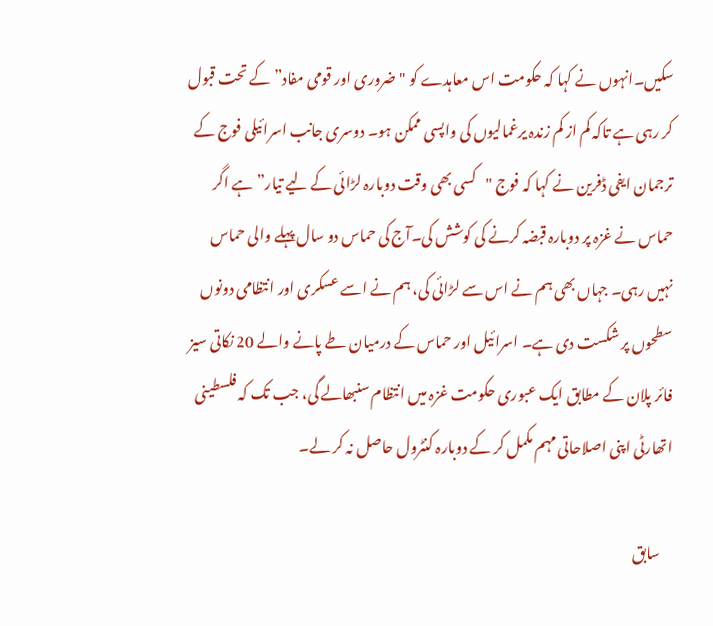سکیں۔انہوں نے کہا کہ حکومت اس معاہدے کو "ضروری اور قومی مفاد” کے تحت قبول کر رہی ہے تاکہ کم از کم زندہ یرغمالیوں کی واپسی ممکن ہو۔ دوسری جانب اسرائیلی فوج کے ترجمان ایفی ڈفرین نے کہا کہ فوج "کسی بھی وقت دوبارہ لڑائی کے لیے تیار” ہے اگر حماس نے غزہ پر دوبارہ قبضہ کرنے کی کوشش کی۔آج کی حماس دو سال پہلے والی حماس نہیں رہی۔ جہاں بھی ہم نے اس سے لڑائی کی، ہم نے اسے عسکری اور انتظامی دونوں سطحوں پر شکست دی ہے۔ اسرائیل اور حماس کے درمیان طے پانے والے 20 نکاتی سیز فائر پلان کے مطابق ایک عبوری حکومت غزہ میں انتظام سنبھالے گی، جب تک کہ فلسطینی اتھارٹی اپنی اصلاحاتی مہم مکمل کر کے دوبارہ کنٹرول حاصل نہ کر لے۔

    سابق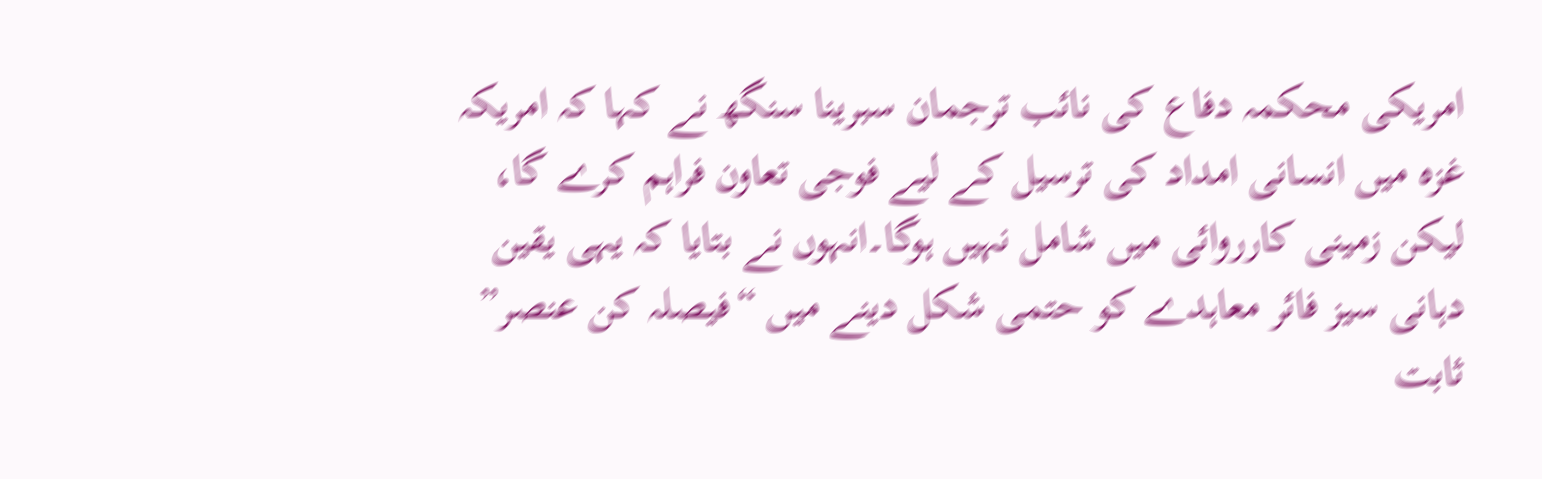امریکی محکمہ دفاع کی نائب ترجمان سبرینا سنگھ نے کہا کہ امریکہ غزہ میں انسانی امداد کی ترسیل کے لیے فوجی تعاون فراہم کرے گا، لیکن زمینی کارروائی میں شامل نہیں ہوگا۔انہوں نے بتایا کہ یہی یقین دہانی سیز فائر معاہدے کو حتمی شکل دینے میں “فیصلہ کن عنصر” ثابت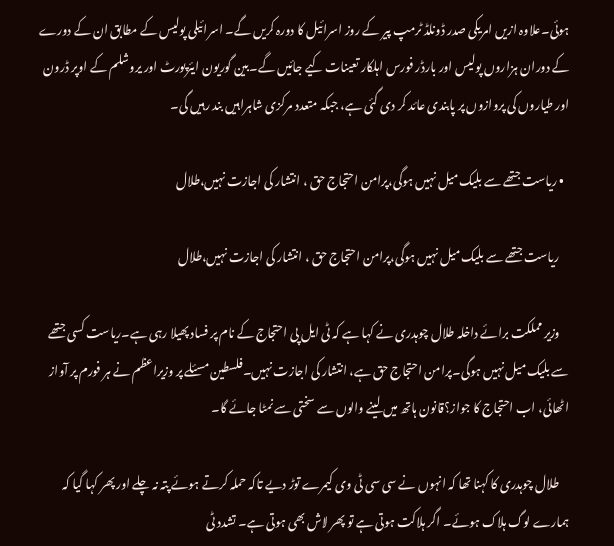ہوئی۔علاوہ ازیں امریکی صدر ڈونلڈ ٹرمپ پیر کے روز اسرائیل کا دورہ کریں گے۔ اسرائیلی پولیس کے مطابق ان کے دورے کے دوران ہزاروں پولیس اور بارڈر فورس اہلکار تعینات کیے جائیں گے۔بین گوریون ایئرپورٹ اور یروشلم کے اوپر ڈرون اور طیاروں کی پروازوں پر پابندی عائد کر دی گئی ہے، جبکہ متعدد مرکزی شاہراہیں بند رہیں گی۔

  • ریاست جتھے سے بلیک میل نہیں ہوگی،پرامن احتجاج حق ، انتشار کی اجازت نہیں،طلال

    ریاست جتھے سے بلیک میل نہیں ہوگی،پرامن احتجاج حق ، انتشار کی اجازت نہیں،طلال

    وزیر مملکت برائے داخلہ طلال چوہدری نے کہا ہے کہ ٹی ایل پی احتجاج کے نام پر فساد پھیلا رہی ہے۔ریاست کسی جتھے سے بلیک میل نہیں ہوگی۔پرامن احتجاج حق ہے، انتشار کی اجازت نہیں۔فلسطین مسئلے پر وزیراعظم نے ہر فورم پر آواز اٹھائی، اب احتجاج کا جواز؟قانون ہاتھ میں لینے والوں سے سختی سے نمٹا جائے گا۔

    طلال چوہدری کا کہنا تھا کہ انہوں نے سی سی ٹی وی کیمرے توڑ دیے تاکہ حملہ کرتے ہوئے پتہ نہ چلے اور پھر کہا گیا کہ ہمارے لوگ ہلاک ہوئے۔ اگر ہلاکت ہوتی ہے تو پھر لاش بھی ہوتی ہے۔ تشدد ٹی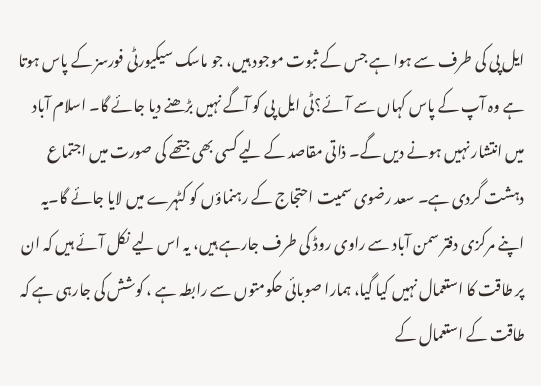ایل پی کی طرف سے ہوا ہے جس کے ثبوت موجود ہیں، جو ماسک سیکیورٹی فورسز کے پاس ہوتا ہے وہ آپ کے پاس کہاں سے آئے؟ٹی ایل پی کو آگے نہیں بڑھنے دیا جائے گا۔ اسلام آباد میں انتشار نہیں ہونے دیں گے۔ ذاتی مقاصد کے لیے کسی بھی جتھے کی صورت میں اجتماع دہشت گردی ہے۔ سعد رضوی سمیت احتجاج کے رہنماؤں کو کٹہرے میں لایا جائے گا۔یہ اپنے مرکزی دفتر سمن آباد سے راوی روڈ کی طرف جارہے ہیں، یہ اس لیے نکل آئے ہیں کہ ان پر طاقت کا استعمال نہیں کیا گیا، ہمارا صوبائی حکومتوں سے رابطہ ہے ، کوشش کی جارہی ہے کہ طاقت کے استعمال کے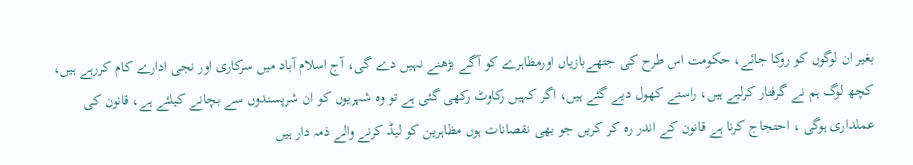بغیر ان لوگوں کو روکا جائے، حکومت اس طرح کی جتھےبازیاں اورمظاہرے کو آگے بڑھنے نہیں دے گی، آج اسلام آباد میں سرکاری اور نجی ادارے کام کررہے ہیں، کچھ لوگ ہم نے گرفتار کرلیے ہیں، راستے کھول دیے گئے ہیں، اگر کہیں رکاوٹ رکھی گئی ہے تو وہ شہریوں کو ان شرپسندوں سے بچانے کیلئے ہے، قانون کی عملداری ہوگی ، احتجاج کرنا ہے قانون کے اندر رہ کر کریں جو بھی نقصانات ہوں مظاہرین کو لیڈ کرنے والے ذمہ دار ہیں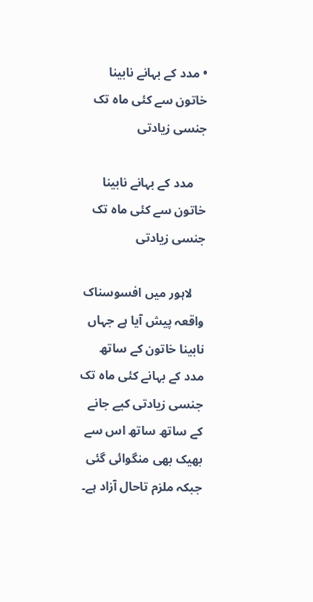• مدد کے بہانے نابینا خاتون سے کئی ماہ تک جنسی زیادتی

    مدد کے بہانے نابینا خاتون سے کئی ماہ تک جنسی زیادتی

    لاہور میں افسوسناک واقعہ پیش آیا ہے جہاں نابینا خاتون کے ساتھ مدد کے بہانے کئی ماہ تک جنسی زیادتی کیے جانے کے ساتھ ساتھ اس سے بھیک بھی منگوائی گئی جبکہ ملزم تاحال آزاد ہے۔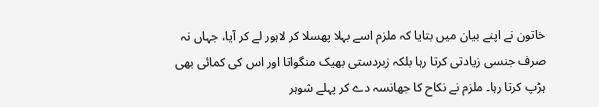خاتون نے اپنے بیان میں بتایا کہ ملزم اسے بہلا پھسلا کر لاہور لے کر آیا، جہاں نہ صرف جنسی زیادتی کرتا رہا بلکہ زبردستی بھیک منگواتا اور اس کی کمائی بھی ہڑپ کرتا رہا۔ ملزم نے نکاح کا جھانسہ دے کر پہلے شوہر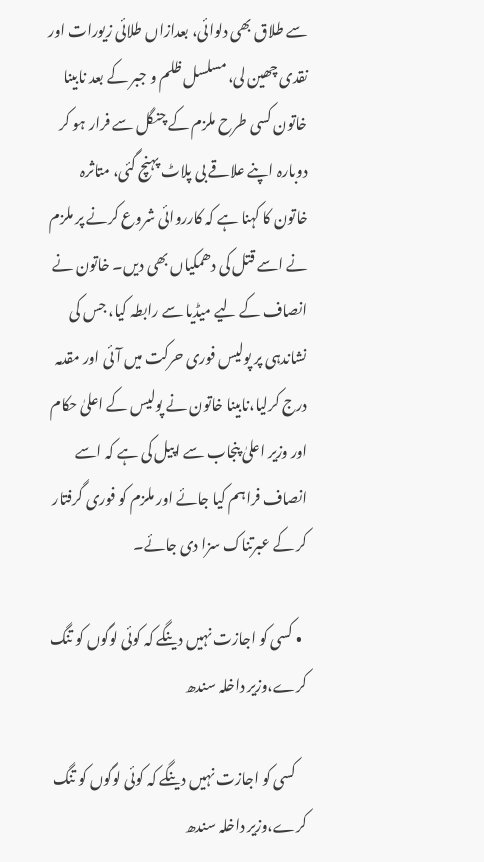سے طلاق بھی دلوائی، بعدازاں طلائی زیورات اور نقدی چھین لی، مسلسل ظلم و جبر کے بعد نابینا خاتون کسی طرح ملزم کے چنگل سے فرار ہو کر دوبارہ اپنے علاقے بی پلاٹ پہنچ گئی، متاثرہ خاتون کا کہنا ہے کہ کارروائی شروع کرنے پر ملزم نے اسے قتل کی دھمکیاں بھی دیں۔ خاتون نے انصاف کے لیے میڈیا سے رابطہ کیا، جس کی نشاندہی پر پولیس فوری حرکت میں آئی اور مقدمہ درج کرلیا،نابینا خاتون نے پولیس کے اعلیٰ حکام اور وزیر اعلیٰ پنجاب سے اپیل کی ہے کہ اسے انصاف فراہم کیا جائے اور ملزم کو فوری گرفتار کر کے عبرتناک سزا دی جائے۔

  • کسی کو اجازت نہیں دینگے کہ کوئی لوگوں کو تنگ کرے،وزیر داخلہ سندھ

    کسی کو اجازت نہیں دینگے کہ کوئی لوگوں کو تنگ کرے،وزیر داخلہ سندھ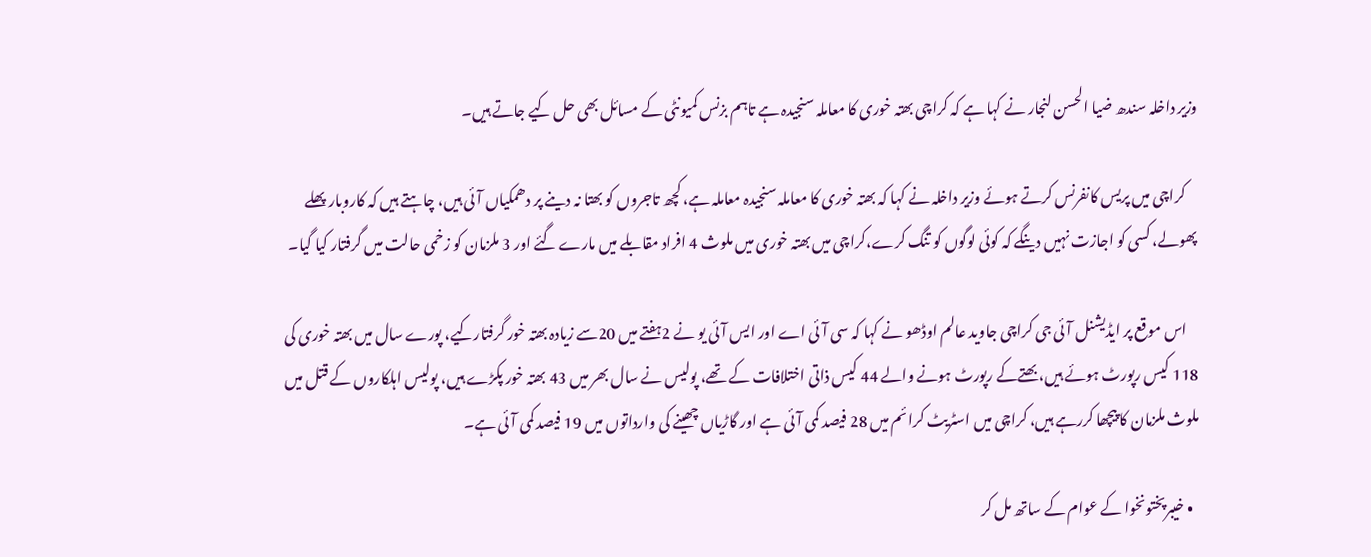وزیر داخلہ سندھ ضیا الحسن لنجار نے کہا ہے کہ کراچی بھتہ خوری کا معاملہ سنجیدہ ہے تاہم بزنس کمیونٹی کے مسائل بھی حل کیے جاتے ہیں۔

    کراچی میں پریس کانفرنس کرتے ہوئے وزیر داخلہ نے کہا کہ بھتہ خوری کا معاملہ سنجیدہ معاملہ ہے، کچھ تاجروں کو بھتا نہ دینے پر دھمکیاں آئی ہیں، چاہتے ہیں کہ کاروبار پھلے پھولے، کسی کو اجازت نہیں دینگے کہ کوئی لوگوں کو تنگ کرے،کراچی میں بھتہ خوری میں ملوث 4 افراد مقابلے میں مارے گئے اور 3 ملزمان کو زخمی حالت میں گرفتار کیا گیا۔

    اس موقع پر ایڈیشنل آئی جی کراچی جاوید عالم اوڈھو نے کہا کہ سی آئی اے اور ایس آئی یو نے 2ہفتے میں 20سے زیادہ بھتہ خور گرفتارکیے، پورے سال میں بھتہ خوری کی 118 کیس رپورٹ ہوئے ہیں، بھتےکے رپورٹ ہونے والے 44 کیس ذاتی اختلافات کے تھے، پولیس نے سال بھر میں 43 بھتہ خور پکڑے ہیں، پولیس اہلکاروں کے قتل میں ملوث ملزمان کا پیچھا کررہے ہیں، کراچی میں اسٹریٹ کرائم میں 28 فیصد کمی آئی ہے اور گاڑیاں چھینے کی وارداتوں میں 19 فیصد کمی آئی ہے۔

  • خیبرپختونخوا کے عوام کے ساتھ مل کر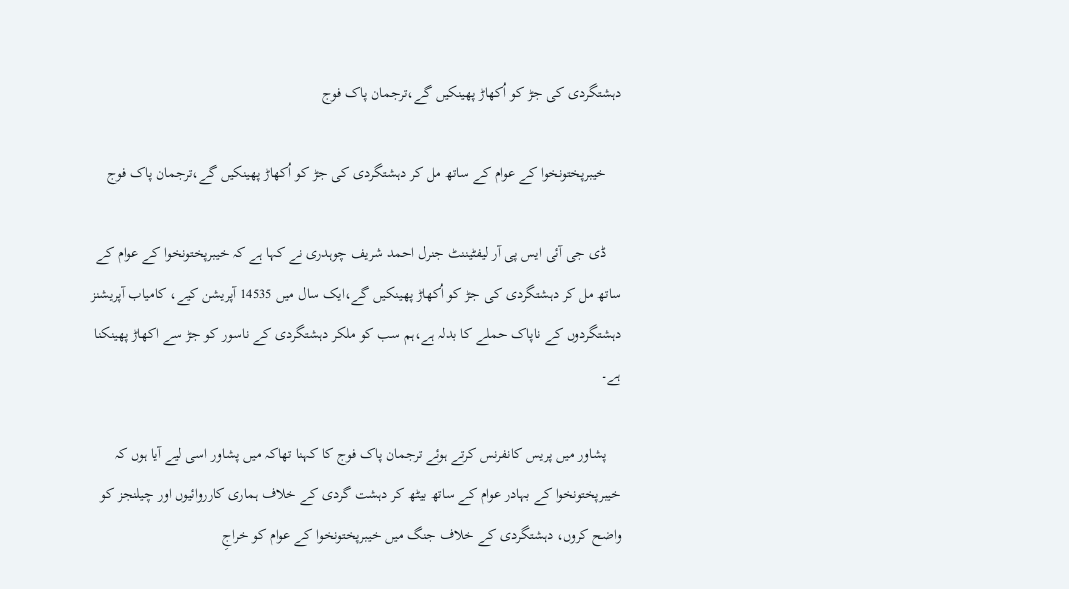دہشتگردی کی جڑ کو اُکھاڑ پھینکیں گے،ترجمان پاک فوج

    خیبرپختونخوا کے عوام کے ساتھ مل کر دہشتگردی کی جڑ کو اُکھاڑ پھینکیں گے،ترجمان پاک فوج

    ڈی جی آئی ایس پی آر لیفٹیننٹ جنرل احمد شریف چوہدری نے کہا ہے کہ خیبرپختونخوا کے عوام کے ساتھ مل کر دہشتگردی کی جڑ کو اُکھاڑ پھینکیں گے،ایک سال میں 14535 آپریشن کیے، کامیاب آپریشنز دہشتگردوں کے ناپاک حملے کا بدلہ ہے،ہم سب کو ملکر دہشتگردی کے ناسور کو جڑ سے اکھاڑ پھینکنا ہے۔

    پشاور میں پریس کانفرنس کرتے ہوئے ترجمان پاک فوج کا کہنا تھاکہ میں پشاور اسی لیے آیا ہوں کہ خیبرپختونخوا کے بہادر عوام کے ساتھ بیٹھ کر دہشت گردی کے خلاف ہماری کارروائیوں اور چیلنجز کو واضح کروں، دہشتگردی کے خلاف جنگ میں خیبرپختونخوا کے عوام کو خراجِ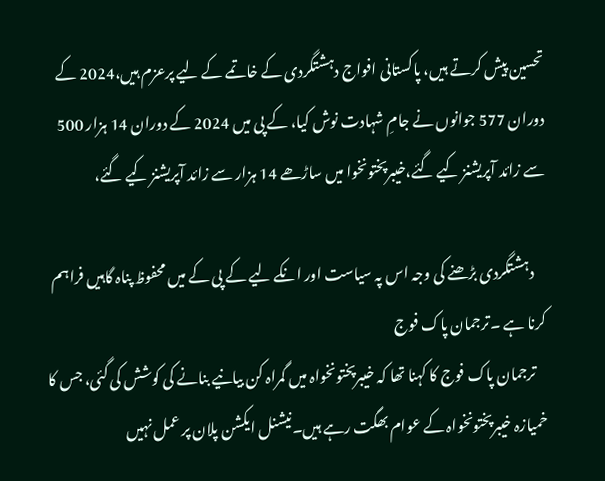تحسین پیش کرتے ہیں، پاکستانی افواج دہشتگردی کے خاتمے کے لیے پرعزم ہیں،2024 کے دوران 577 جوانوں نے جامِ شہادت نوش کیا، کے پی میں 2024 کے دوران 14 ہزار 500 سے زائد آپریشنز کیے گئے،خیبرپختونخوا میں ساڑھے 14 ہزار سے زائد آپریشنز کیے گئے،

    دہشتگردی بڑھنے کی وجہ اس پہ سیاست اور انکے لیے کے پی کے میں محفوظ پناہ گاہیں فراہم کرنا ہے ۔ترجمان پاک فوج
    ترجمان پاک فوج کا کہنا تھا کہ خیبرپختونخواہ میں گمراہ کن بیانیے بنانے کی کوشش کی گئی، جس کا خمیازہ خیبرپختونخواہ کے عوام بھگت رہے ہیں۔نیشنل ایکشن پلان پر عمل نہیں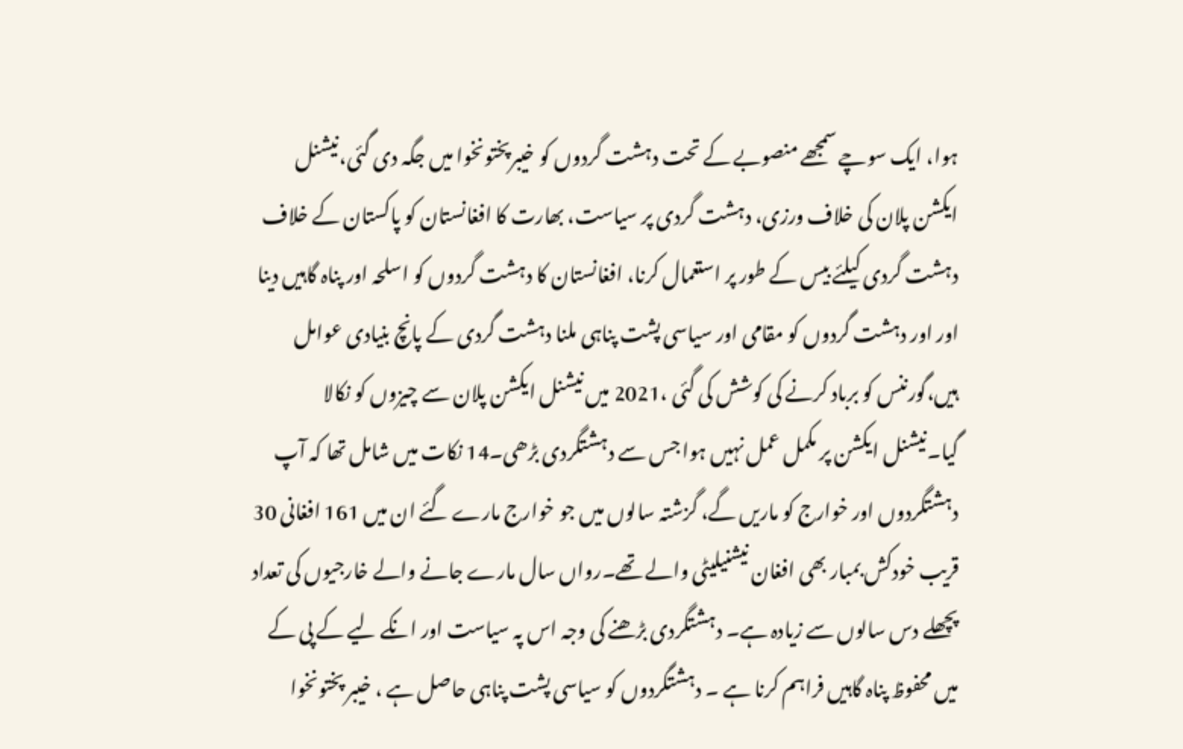ہوا، ایک سوچے سمجھے منصوبے کے تحت دہشت گردوں کو خیبرپختونخوا میں جگہ دی گئی،نیشنل ایکشن پلان کی خلاف ورزی، دہشت گردی پر سیاست، بھارت کا افغانستان کو پاکستان کے خلاف دہشت گردی کیلئے بیس کے طور پر استعمال کرنا، افغانستان کا دہشت گردوں کو اسلحہ اور پناہ گاہیں دینا اور اور دہشت گردوں کو مقامی اور سیاسی پشت پناہی ملنا دہشت گردی کے پانچ بنیادی عوامل ہیں،گورننس کو برباد کرنے کی کوشش کی گئی ،2021 میں نیشنل ایکشن پلان سے چیزوں کو نکالا گیا۔نیشنل ایکشن پر مکمل عمل نہیں ہوا جس سے دہشتگردی بڑھی۔14 نکات میں شامل تھا کہ آپ دہشتگردوں اور خوارج کو ماریں گے، گزشتہ سالوں میں جو خوارج مارے گئے ان میں 161 افغانی 30 قریب خودکش بمبار بھی افغان نیشنیلیٹی والے تھے۔رواں سال مارے جانے والے خارجیوں کی تعداد پچھلے دس سالوں سے زیادہ ہے۔ دہشتگردی بڑھنے کی وجہ اس پہ سیاست اور انکے لیے کے پی کے میں محفوظ پناہ گاہیں فراہم کرنا ہے ۔ دہشتگردوں کو سیاسی پشت پناہی حاصل ہے ، خیبر پختونخوا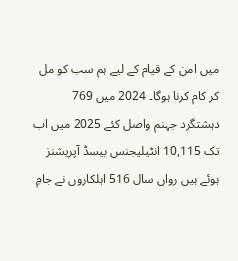میں امن کے قیام کے لیے ہم سب کو مل کر کام کرنا ہوگا۔ 2024 میں 769 دہشتگرد جہنم واصل کئے 2025 میں اب تک 10,115 انٹیلیجنس بیسڈ آپریشنز ہوئے ہیں رواں سال 516 اہلکاروں نے جامِ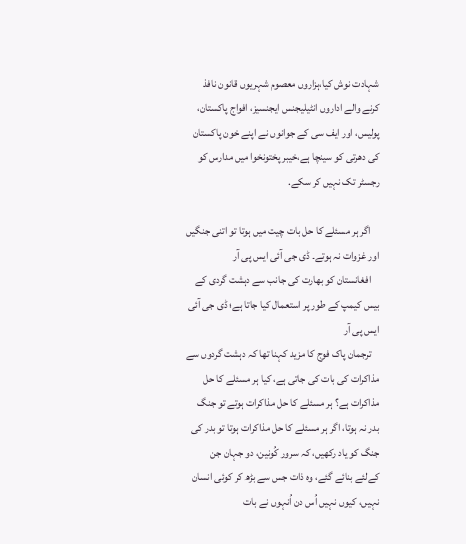شہادت نوش کیا،ہزاروں معصوم شہریوں قانون نافذ کرنے والے اداروں انٹیلیجنس ایجنسیز، افواج پاکستان، پولیس، اور ایف سی کے جوانوں نے اپنے خون پاکستان کی دھرتی کو سینچا ہے،خیبر پختونخوا میں مدارس کو رجسٹر تک نہیں کر سکے.

    اگر ہر مسئلے کا حل بات چیت میں ہوتا تو اتنی جنگیں اور غزوات نہ ہوتے۔ ڈی جی آئی ایس پی آر
    افغانستان کو بھارت کی جانب سے دہشت گردی کے بیس کیمپ کے طور پر استعمال کیا جاتا ہے؛ ڈی جی آئی ایس پی آر
    ترجمان پاک فوج کا مزید کہنا تھا کہ دہشت گردوں سے مذاکرات کی بات کی جاتی ہے، کیا ہر مسئلے کا حل مذاکرات ہے؟ ہر مسئلے کا حل مذاکرات ہوتے تو جنگ بدر نہ ہوتا، اگر ہر مسئلے کا حل مذاکرات ہوتا تو بدر کی جنگ کو یاد رکھیں، کہ سرور کُونین، دو جہان جن کےلئے بنائے گئے، وہ ذات جس سے بڑھ کر کوئی انسان نہیں، کیوں نہیں اُس دن اُنہوں نے بات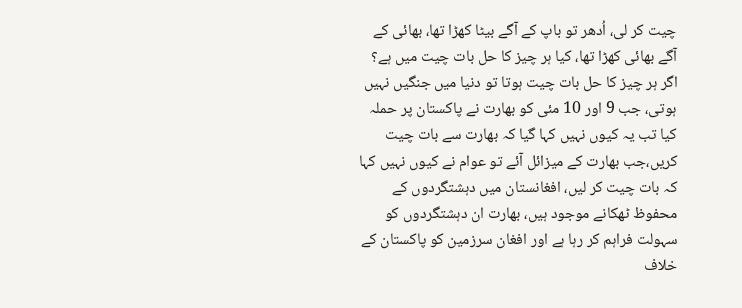چیت کر لی، اُدھر تو باپ کے آگے بیٹا کھڑا تھا، بھائی کے آگے بھائی کھڑا تھا، کیا ہر چیز کا حل بات چیت میں ہے؟ اگر ہر چیز کا حل بات چیت ہوتا تو دنیا میں جنگیں نہیں ہوتی، جب 9 اور 10 مئی کو بھارت نے پاکستان پر حملہ کیا تب یہ کیوں نہیں کہا گیا کہ بھارت سے بات چیت کریں،جب بھارت کے میزائل آئے تو عوام نے کیوں نہیں کہا کہ بات چیت کر لیں، افغانستان میں دہشتگردوں کے محفوظ ٹھکانے موجود ہیں، بھارت ان دہشتگردوں کو سہولت فراہم کر رہا ہے اور افغان سرزمین کو پاکستان کے خلاف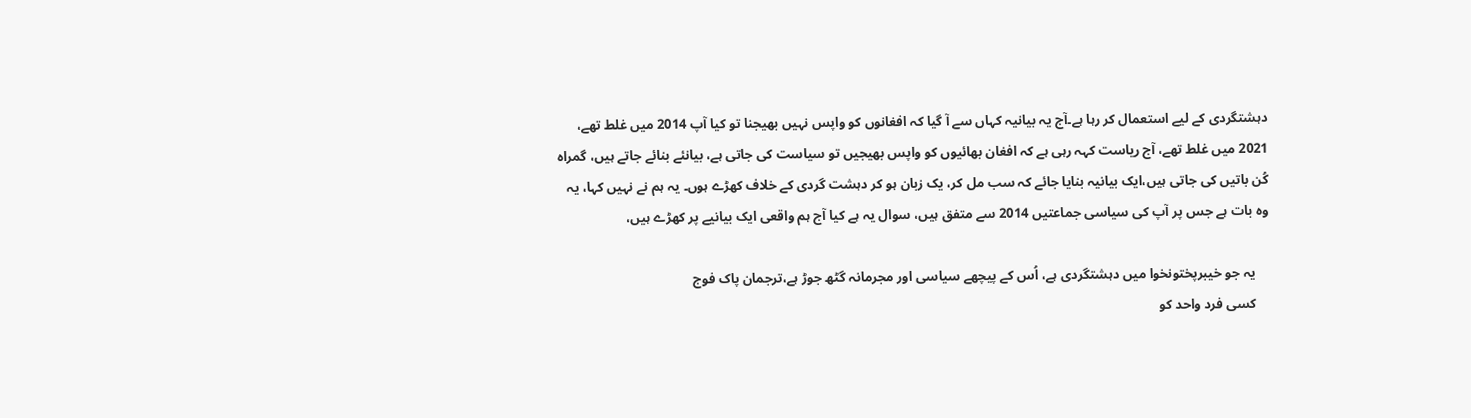دہشتگردی کے لیے استعمال کر رہا ہے۔آج یہ بیانیہ کہاں سے آ گیا کہ افغانوں کو واپس نہیں بھیجنا تو کیا آپ 2014 میں غلط تھے، 2021 میں غلط تھے، آج ریاست کہہ رہی ہے کہ افغان بھائیوں کو واپس بھیجیں تو سیاست کی جاتی ہے، بیانئے بنائے جاتے ہیں، گمراہ کُن باتیں کی جاتی ہیں،ایک بیانیہ بنایا جائے کہ سب مل کر، یک زبان ہو کر دہشت گردی کے خلاف کھڑے ہوں۔ یہ ہم نے نہیں کہا، یہ وہ بات ہے جس پر آپ کی سیاسی جماعتیں 2014 سے متفق ہیں، سوال یہ ہے کیا آج ہم واقعی ایک بیانیے پر کھڑے ہیں،

    یہ جو خیبرپختونخوا میں دہشتگردی ہے، اُس کے پیچھے سیاسی اور مجرمانہ گٹھ جوڑ ہے،ترجمان پاک فوج
    کسی فرد واحد کو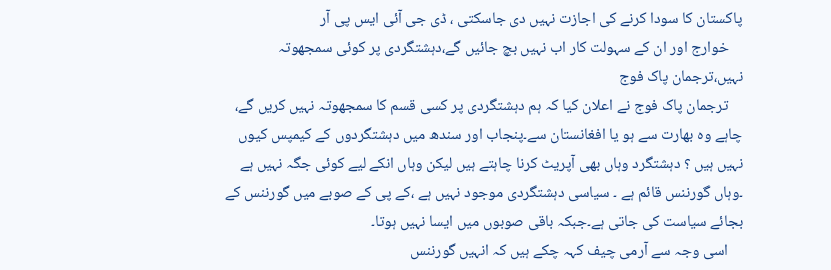پاکستان کا سودا کرنے کی اجازت نہیں دی جاسکتی ، ڈی جی آئی ایس پی آر
    خوارج اور ان کے سہولت کار اب نہیں بچ جائیں گے،دہشتگردی پر کوئی سمجھوتہ نہیں،ترجمان پاک فوج
    ترجمان پاک فوج نے اعلان کیا کہ ہم دہشتگردی پر کسی قسم کا سمجھوتہ نہیں کریں گے، چاہے وہ بھارت سے ہو یا افغانستان سے۔پنجاب اور سندھ میں دہشتگردوں کے کیمپس کیوں نہیں ہیں ؟ دہشتگرد وہاں بھی آپریٹ کرنا چاہتے ہیں لیکن وہاں انکے لیے کوئی جگہ نہیں ہے ۔وہاں گورننس قائم ہے ۔ سیاسی دہشتگردی موجود نہیں ہے ،کے پی کے صوبے میں گورننس کے بجائے سیاست کی جاتی ہے۔جبکہ باقی صوبوں میں ایسا نہیں ہوتا۔
    اسی وجہ سے آرمی چیف کہہ چکے ہیں کہ انہیں گورننس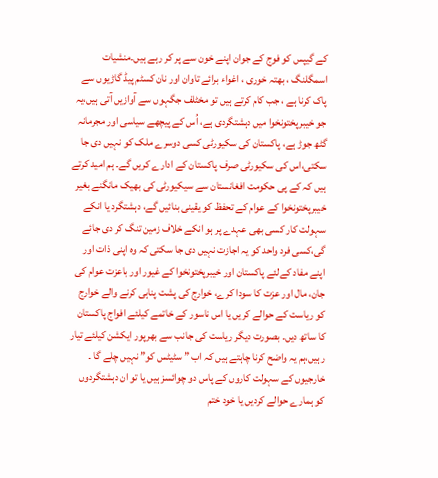کے گیپس کو فوج کے جوان اپنے خون سے پر کر رہے ہیں۔منشیات اسمگلنگ ، بھتہ خوری ، اغواء برائے تاوان اور نان کسٹم پیڈ گاڑیوں سے پاک کرنا ہے ، جب کام کرتے ہیں تو مخٹلف جگہوں سے آوازیں آتی ہیں،یہ جو خیبرپختونخوا میں دہشتگردی ہے، اُس کے پیچھے سیاسی اور مجرمانہ گٹھ جوڑ ہے، پاکستان کی سکیورٹی کسی دوسرے ملک کو نہیں دی جا سکتی،اس کی سکیورٹی صرف پاکستان کے ادارے کریں گے۔ ہم امید کرتے ہیں کہ کے پی حکومت افغانستان سے سیکیورٹی کی بھیک مانگنے بغیر خیبرپختونخوا کے عوام کے تحفظ کو یقینی بنائیں گے، دہشتگرد یا انکے سہولت کار کسی بھی عہدے پر ہو انکے خلاف زمین تنگ کر دی جائے گی،کسی فرد واحد کو یہ اجازت نہیں دی جا سکتی کہ وہ اپنی ذات اور اپنے مفاد کےلئے پاکستان اور خیبرپختونخوا کے غیور اور باعزت عوام کی جان، مال اور عزت کا سودا کرے، خوارج کی پشت پناہی کرنے والے خوارج کو ریاست کے حوالے کریں یا اس ناسور کے خاتمے کیلئے افواج پاکستان کا ساتھ دیں۔ بصورت دیگر ریاست کی جانب سے بھرپور ایکشن کیلئے تیار رہیں،ہم یہ واضح کرنا چاہتے ہیں کہ اب ” سٹیٹس کو” نہیں چلے گا ۔ خارجیوں کے سہولت کاروں کے پاس دو چوائسز ہیں یا تو ان دہشتگردوں کو ہمارے حوالے کردیں یا خود ختم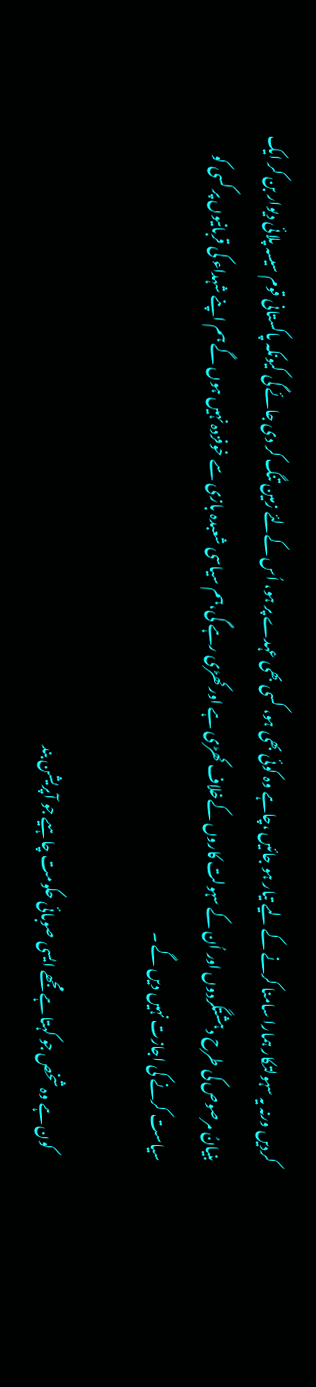کردیں ورنہ یہ سہولتکار ہمارا سامنا کرنے کے لیے تیار ہو جائیں ،چاہے وہ کوئی بھی ہو، کسی بھی عہدے پر ہو، اُس کےلئے زمین تنگ کر دی جائے گی کیونکہ پاکستانی قوم سیسہ پلائی دیوار بن کر ایک بنیانُ مرصوص کی طرح دہشتگردوں اور اُن کے سہولت کاروں کےخلاف کھڑی ہے اور کھڑی رہے گی،ہم سیاسی شعبدہ بازی سے خوفزدہ نہیں ہوں گے ہم اپنے شہداء کی قربانیوں پر کسی کو سیاست کرنے کی اجازت نہیں دیں گے ۔

    کون ہے وہ شخص جو کہتا ہے مجھے ایسی صوبائی حکومت چاہیے جو آپریشن بند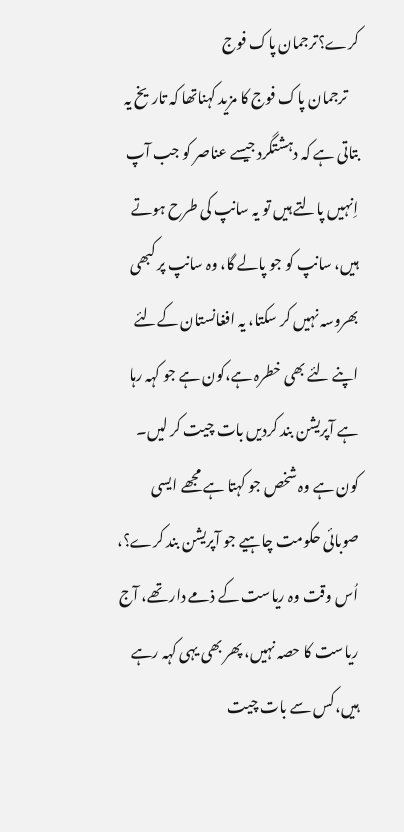کرے؟ترجمان پاک فوج
    ترجمان پاک فوج کا مزید کہناتھا کہ تاریخ یہ بتاتی ہے کہ دہشتگرد جیسے عناصر کو جب آپ اِنہیں پالتے ہیں تو یہ سانپ کی طرح ہوتے ہیں، سانپ کو جو پالے گا، وہ سانپ پر کبھی بھروسہ نہیں کر سکتا، یہ افغانستان کےلئے اپنے لئے بھی خطرہ ہے،کون ہے جو کہہ رہا ہے آپریشن بند کردیں بات چیت کر لیں۔ کون ہے وہ شخص جو کہتا ہے مجھے ایسی صوبائی حکومت چاہیے جو آپریشن بند کرے؟، اُس وقت وہ ریاست کے ذمے دار تھے، آج ریاست کا حصہ نہیں، پھر بھی یہی کہہ رہے ہیں،کس سے بات چیت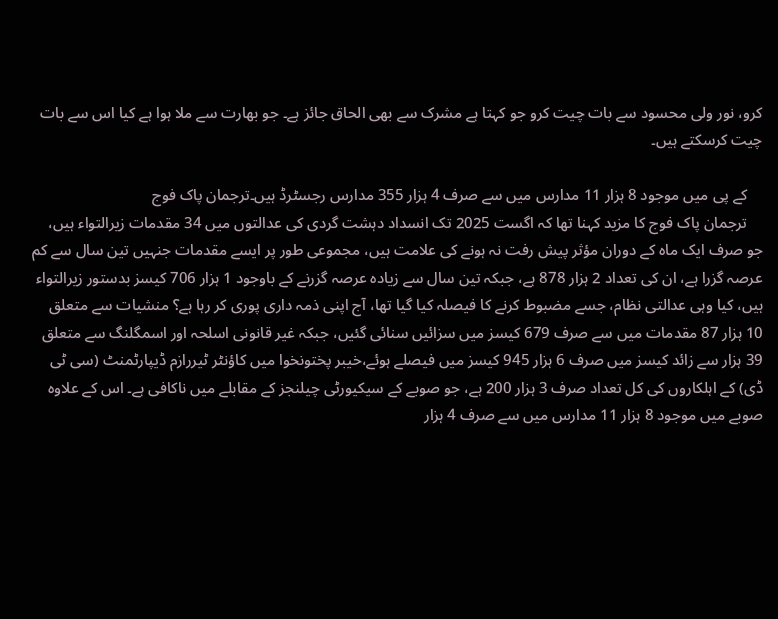کرو، نور ولی محسود سے بات چیت کرو جو کہتا ہے مشرک سے بھی الحاق جائز ہے۔ جو بھارت سے ملا ہوا ہے کیا اس سے بات چیت کرسکتے ہیں۔

    کے پی میں موجود 8 ہزار 11 مدارس میں سے صرف 4 ہزار 355 مدارس رجسٹرڈ ہیں۔ترجمان پاک فوج
    ترجمان پاک فوج کا مزید کہنا تھا کہ اگست 2025 تک انسداد دہشت گردی کی عدالتوں میں 34 مقدمات زیرالتواء ہیں، جو صرف ایک ماہ کے دوران مؤثر پیش رفت نہ ہونے کی علامت ہیں، مجموعی طور پر ایسے مقدمات جنہیں تین سال سے کم عرصہ گزرا ہے، ان کی تعداد 2 ہزار 878 ہے، جبکہ تین سال سے زیادہ عرصہ گزرنے کے باوجود 1 ہزار 706 کیسز بدستور زیرالتواء ہیں، کیا وہی عدالتی نظام، جسے مضبوط کرنے کا فیصلہ کیا گیا تھا، آج اپنی ذمہ داری پوری کر رہا ہے؟ منشیات سے متعلق 10 ہزار 87 مقدمات میں سے صرف 679 کیسز میں سزائیں سنائی گئیں، جبکہ غیر قانونی اسلحہ اور اسمگلنگ سے متعلق 39 ہزار سے زائد کیسز میں صرف 6 ہزار 945 کیسز میں فیصلے ہوئے،خیبر پختونخوا میں کاؤنٹر ٹیررازم ڈیپارٹمنٹ (سی ٹی ڈی) کے اہلکاروں کی کل تعداد صرف 3 ہزار 200 ہے، جو صوبے کے سیکیورٹی چیلنجز کے مقابلے میں ناکافی ہے۔ اس کے علاوہ صوبے میں موجود 8 ہزار 11 مدارس میں سے صرف 4 ہزار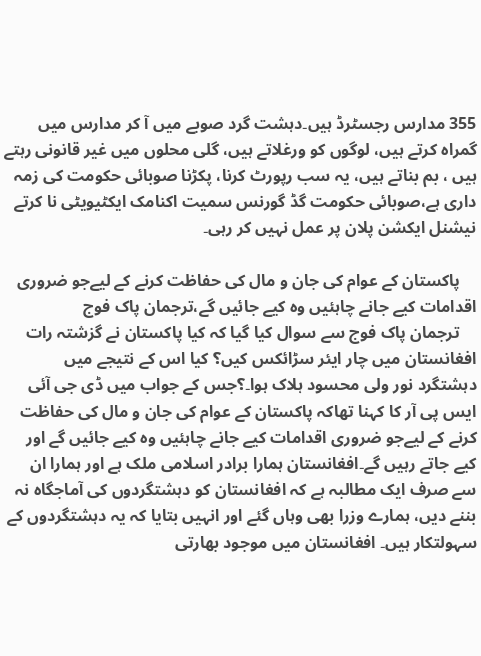355 مدارس رجسٹرڈ ہیں۔دہشت گرد صوبے میں آ کر مدارس میں گمراہ کرتے ہیں، لوگوں کو ورغلاتے ہیں، گلی محلوں میں غیر قانونی رہتے ہیں ، بم بناتے ہیں، یہ سب رپورٹ کرنا، پکڑنا صوبائی حکومت کی زمہ داری ہے،صوبائی حکومت گڈ گورنس سمیت اکنامک ایکٹیویٹی نا کرتے نیشنل ایکشن پلان پر عمل نہیں کر رہی۔

    پاکستان کے عوام کی جان و مال کی حفاظت کرنے کے لیےجو ضروری اقدامات کیے جانے چاہئیں وہ کیے جائیں گے،ترجمان پاک فوج
    ترجمان پاک فوج سے سوال کیا گیا کہ کیا پاکستان نے گزشتہ رات افغانستان میں چار ایئر سڑائکس کیں؟ کیا اس کے نتیجے میں دہشتگرد نور ولی محسود ہلاک ہوا۔؟جس کے جواب میں ڈی جی آئی ایس پی آر کا کہنا تھاکہ پاکستان کے عوام کی جان و مال کی حفاظت کرنے کے لیےجو ضروری اقدامات کیے جانے چاہئیں وہ کیے جائیں گے اور کیے جاتے رہیں گے۔افغانستان ہمارا برادر اسلامی ملک ہے اور ہمارا ان سے صرف ایک مطالبہ ہے کہ افغانستان کو دہشتگردوں کی آماجگاہ نہ بننے دیں، ہمارے وزرا بھی وہاں گئے اور انہیں بتایا کہ یہ دہشتگردوں کے سہولتکار ہیں۔ افغانستان میں موجود بھارتی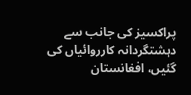پراکسیز کی جانب سے دہشتگردانہ کارروائیاں کی گئیں، افغانستان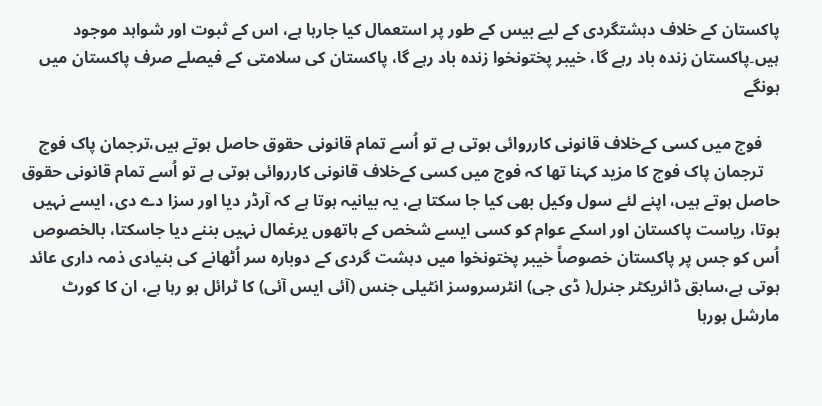پاکستان کے خلاف دہشتگردی کے لیے بیس کے طور پر استعمال کیا جارہا ہے، اس کے ثبوت اور شواہد موجود ہیں۔پاکستان زندہ باد رہے گا، خیبر پختونخوا زندہ باد رہے گا، پاکستان کی سلامتی کے فیصلے صرف پاکستان میں ہونگے

    فوج میں کسی کےخلاف قانونی کارروائی ہوتی ہے تو اُسے تمام قانونی حقوق حاصل ہوتے ہیں،ترجمان پاک فوج
    ترجمان پاک فوج کا مزید کہنا تھا کہ فوج میں کسی کےخلاف قانونی کارروائی ہوتی ہے تو اُسے تمام قانونی حقوق حاصل ہوتے ہیں، اپنے لئے سول وکیل بھی کیا جا سکتا ہے، یہ بیانیہ ہوتا ہے کہ آرڈر دیا اور سزا دے دی، ایسے نہیں ہوتا، ریاست پاکستان اور اسکے عوام کو کسی ایسے شخص کے ہاتھوں یرغمال نہیں بننے دیا جاسکتا، بالخصوص اُس کو جس پر پاکستان خصوصاً خیبر پختونخوا میں دہشت گردی کے دوبارہ سر اُٹھانے کی بنیادی ذمہ داری عائد ہوتی ہے،سابق ڈائریکٹر جنرل( ڈی جی) انٹرسروسز انٹیلی جنس (آئی ایس آئی) کا ٹرائل ہو رہا ہے، ان کا کورٹ مارشل ہورہا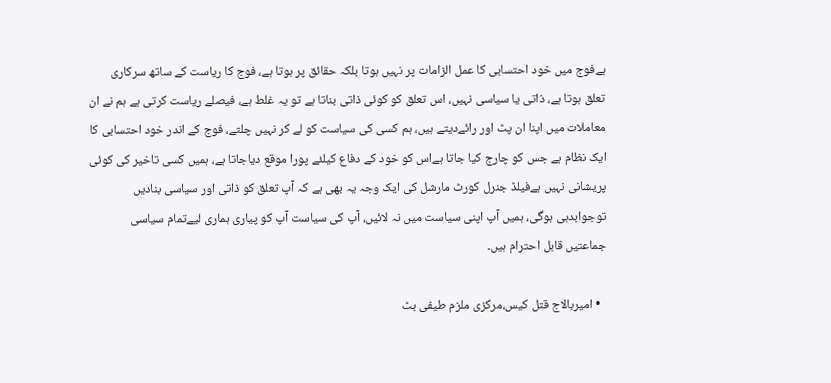ہےفوج میں خود احتسابی کا عمل الزامات پر نہیں ہوتا بلکہ حقائق پر ہوتا ہے، فوج کا ریاست کے ساتھ سرکاری تعلق ہوتا ہے، ذاتی یا سیاسی نہیں، اس تعلق کو کوئی ذاتی بناتا ہے تو یہ غلط ہے، فیصلے ریاست کرتی ہے ہم نے ان معاملات میں اپنا ان پٹ اور رائےدیتے ہیں، ہم کسی کی سیاست کو لے کر نہیں چلتے، فوج کے اندر خود احتسابی کا ایک نظام ہے جس کو چارج کیا جاتا ہےاس کو خود کے دفاع کیلئے پورا موقع دیاجاتا ہے، ہمیں کسی تاخیر کی کوئی پریشانی نہیں ہےفیلڈ جنرل کورٹ مارشل کی ایک وجہ یہ بھی ہے کہ آپ تعلق کو ذاتی اور سیاسی بنادیں توجوابدہی ہوگی، ہمیں آپ اپنی سیاست میں نہ لائیں، آپ کی سیاست آپ کو پیاری ہماری لیےتمام سیاسی جماعتیں قابل احترام ہیں۔

  • امیربالاج قتل کیس،مرکزی ملزم طیفی بٹ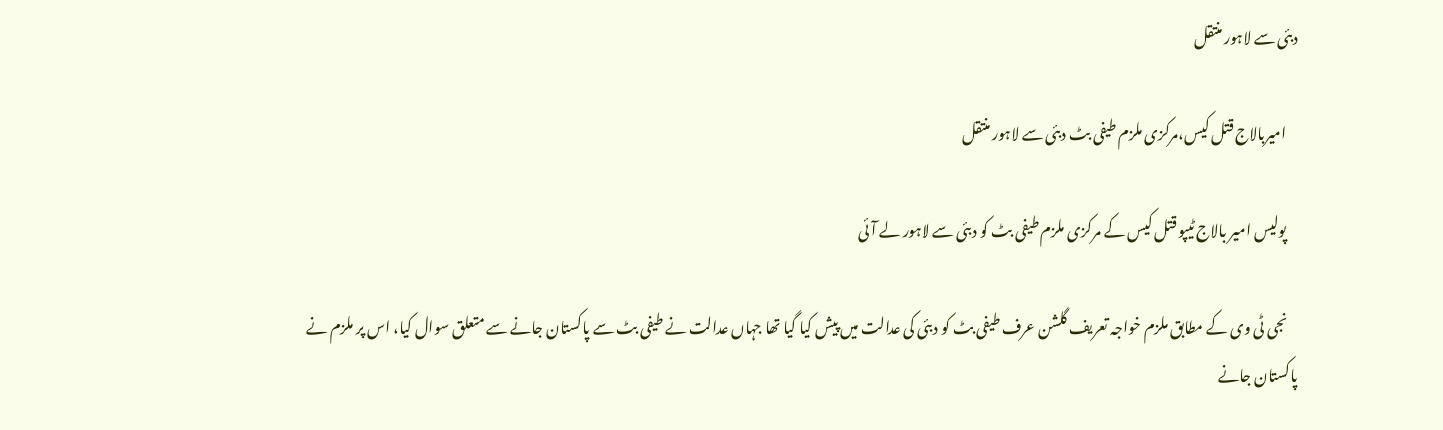دبئی سے لاہور منتقل

    امیربالاج قتل کیس،مرکزی ملزم طیفی بٹ دبئی سے لاہور منتقل

    پولیس امیر بالاج ٹیپو قتل کیس کے مرکزی ملزم طیفی بٹ کو دبئی سے لاہور لے آئی

    نجی ٹی وی کے مطابق ملزم خواجہ تعریف گلشن عرف طیفی بٹ کو دبئی کی عدالت میں پیش کیا گیا تھا جہاں عدالت نے طیفی بٹ سے پاکستان جانے سے متعلق سوال کیا، اس پر ملزم نے پاکستان جانے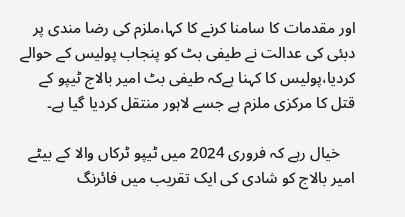اور مقدمات کا سامنا کرنے کا کہا،ملزم کی رضا مندی پر دبئی کی عدالت نے طیفی بٹ کو پنجاب پولیس کے حوالے کردیا،پولیس کا کہنا ہےکہ طیفی بٹ امیر بالاج ٹیپو کے قتل کا مرکزی ملزم ہے جسے لاہور منتقل کردیا گیا ہے۔

    خیال رہے کہ فروری 2024 میں ٹیپو ٹرکاں والا کے بیٹے امیر بالاج کو شادی کی ایک تقریب میں فائرنگ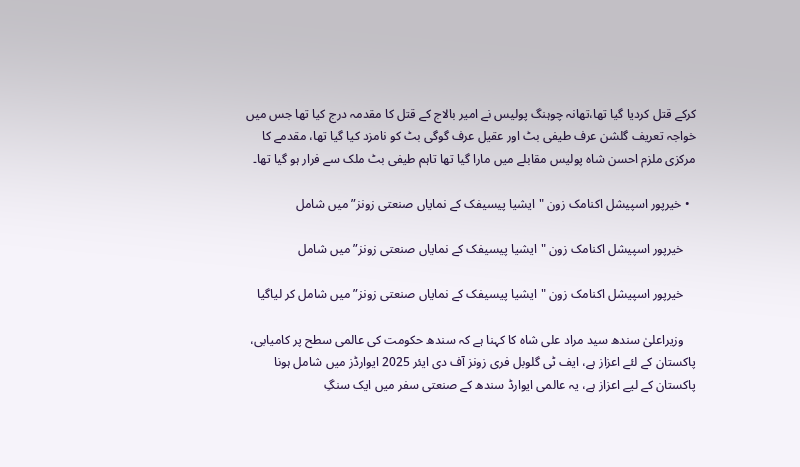کرکے قتل کردیا گیا تھا،تھانہ چوہنگ پولیس نے امیر بالاج کے قتل کا مقدمہ درج کیا تھا جس میں خواجہ تعریف گلشن عرف طیفی بٹ اور عقیل عرف گوگی بٹ کو نامزد کیا گیا تھا، مقدمے کا مرکزی ملزم احسن شاہ پولیس مقابلے میں مارا گیا تھا تاہم طیفی بٹ ملک سے فرار ہو گیا تھا۔

  • خیرپور اسپیشل اکنامک زون "ایشیا پیسیفک کے نمایاں صنعتی زونز” میں شامل

    خیرپور اسپیشل اکنامک زون "ایشیا پیسیفک کے نمایاں صنعتی زونز” میں شامل

    خیرپور اسپیشل اکنامک زون "ایشیا پیسیفک کے نمایاں صنعتی زونز” میں شامل کر لیاگیا

    وزیراعلیٰ سندھ سید مراد علی شاہ کا کہنا ہے کہ سندھ حکومت کی عالمی سطح پر کامیابی، پاکستان کے لئے اعزاز ہے، ایف ٹی گلوبل فری زونز آف دی ایئر 2025 ایوارڈز میں شامل ہونا پاکستان کے لیے اعزاز ہے، یہ عالمی ایوارڈ سندھ کے صنعتی سفر میں ایک سنگِ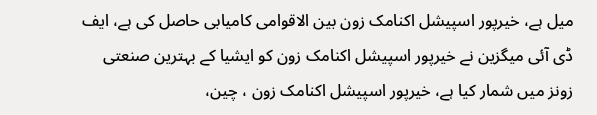میل ہے، خیرپور اسپیشل اکنامک زون بین الاقوامی کامیابی حاصل کی ہے، ایف ڈی آئی میگزین نے خیرپور اسپیشل اکنامک زون کو ایشیا کے بہترین صنعتی زونز میں شمار کیا ہے، خیرپور اسپیشل اکنامک زون ، چین،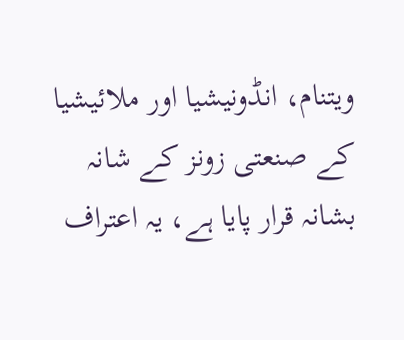ویتنام، انڈونیشیا اور ملائیشیا کے صنعتی زونز کے شانہ بشانہ قرار پایا ہے، یہ اعتراف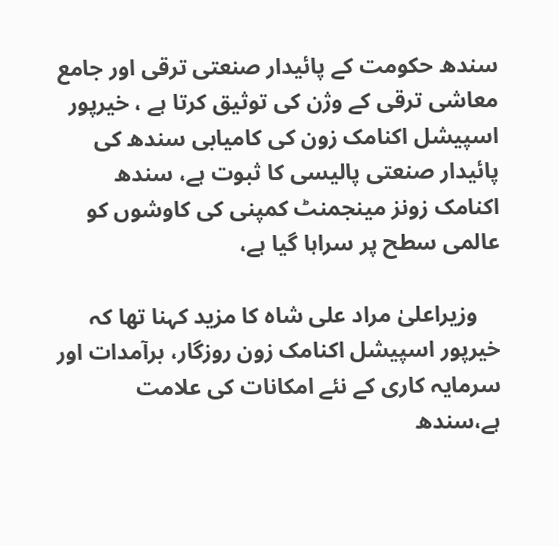سندھ حکومت کے پائیدار صنعتی ترقی اور جامع معاشی ترقی کے وژن کی توثیق کرتا ہے ، خیرپور اسپیشل اکنامک زون کی کامیابی سندھ کی پائیدار صنعتی پالیسی کا ثبوت ہے، سندھ اکنامک زونز مینجمنٹ کمپنی کی کاوشوں کو عالمی سطح پر سراہا گیا ہے،

    وزیراعلیٰ مراد علی شاہ کا مزید کہنا تھا کہ خیرپور اسپیشل اکنامک زون روزگار، برآمدات اور سرمایہ کاری کے نئے امکانات کی علامت ہے،سندھ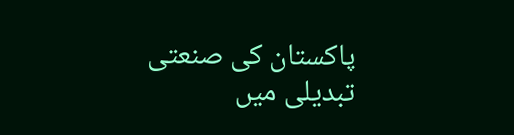پاکستان کی صنعتی تبدیلی میں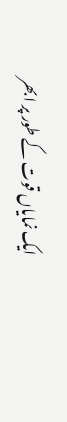ایک نمایاں قوت کے طور پر ابھر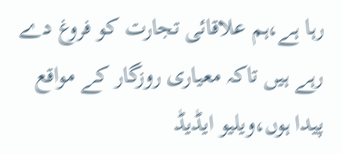رہا ہے،ہم علاقائی تجارت کو فروغ دے رہے ہیں تاکہ معیاری روزگار کے مواقع پیدا ہوں،ویلیو ایڈیڈ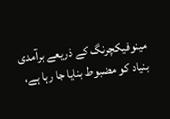مینوفیکچرنگ کے ذریعے برآمدی بنیاد کو مضبوط بنایا جا رہا ہے،